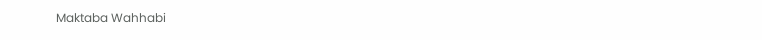Maktaba Wahhabi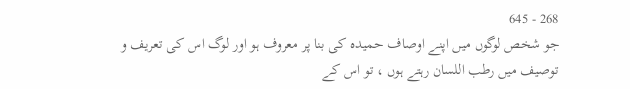268 - 645
جو شخص لوگوں میں اپنے اوصاف حمیدہ کی بنا پر معروف ہو اور لوگ اس کی تعریف و توصیف میں رطب اللسان رہتے ہوں ، تو اس کے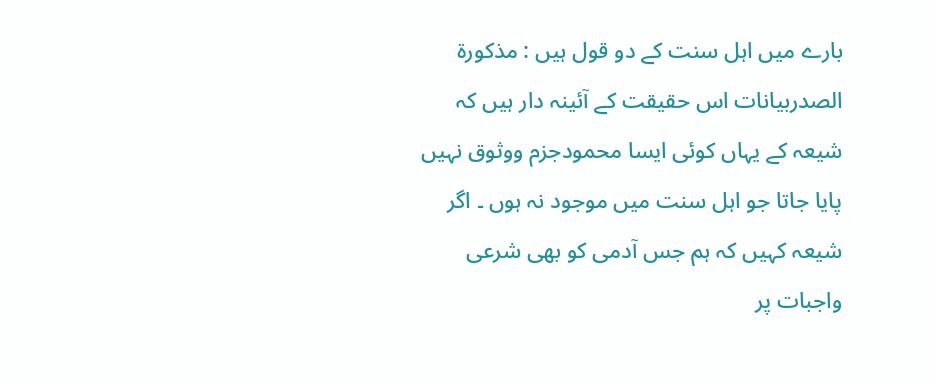بارے میں اہل سنت کے دو قول ہیں : مذکورۃ الصدربیانات اس حقیقت کے آئینہ دار ہیں کہ شیعہ کے یہاں کوئی ایسا محمودجزم ووثوق نہیں پایا جاتا جو اہل سنت میں موجود نہ ہوں ۔ اگر شیعہ کہیں کہ ہم جس آدمی کو بھی شرعی واجبات پر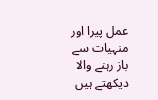عمل پیرا اور منہیات سے باز رہنے والا دیکھتے ہیں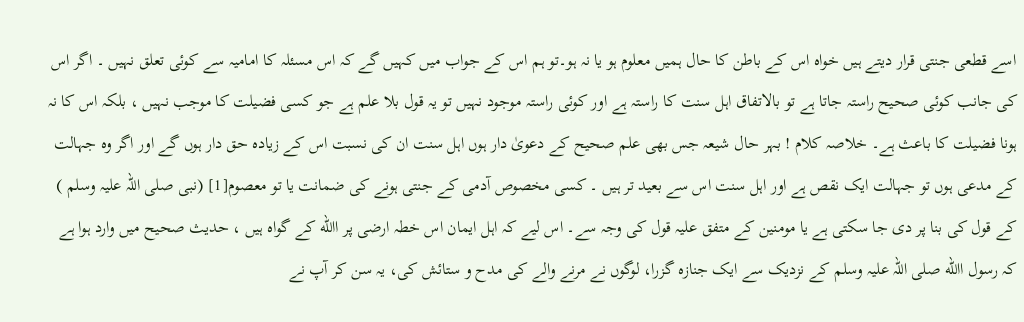اسے قطعی جنتی قرار دیتے ہیں خواہ اس کے باطن کا حال ہمیں معلوم ہو یا نہ ہو۔تو ہم اس کے جواب میں کہیں گے کہ اس مسئلہ کا امامیہ سے کوئی تعلق نہیں ۔ اگر اس کی جانب کوئی صحیح راستہ جاتا ہے تو بالاتفاق اہل سنت کا راستہ ہے اور کوئی راستہ موجود نہیں تو یہ قول بلا علم ہے جو کسی فضیلت کا موجب نہیں ، بلکہ اس کا نہ ہونا فضیلت کا باعث ہے۔ خلاصہ کلام ! بہر حال شیعہ جس بھی علم صحیح کے دعویٰ دار ہوں اہل سنت ان کی نسبت اس کے زیادہ حق دار ہوں گے اور اگر وہ جہالت کے مدعی ہوں تو جہالت ایک نقص ہے اور اہل سنت اس سے بعید تر ہیں ۔ کسی مخصوص آدمی کے جنتی ہونے کی ضمانت یا تو معصوم[1] (نبی صلی اللہ علیہ وسلم ) کے قول کی بنا پر دی جا سکتی ہے یا مومنین کے متفق علیہ قول کی وجہ سے۔ اس لیے کہ اہل ایمان اس خطہ ارضی پر االله کے گواہ ہیں ، حدیث صحیح میں وارد ہوا ہے کہ رسول االله صلی اللہ علیہ وسلم کے نزدیک سے ایک جنازہ گزرا، لوگوں نے مرنے والے کی مدح و ستائش کی، یہ سن کر آپ نے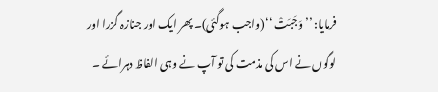فرمایا: ’’ وَجَبَتْ ‘‘(واجب ہوگئی)۔ پھر ایک اور جنازہ گزرا اور لوگوں نے اس کی مذمت کی تو آپ نے وہی الفاظ دہرائے ۔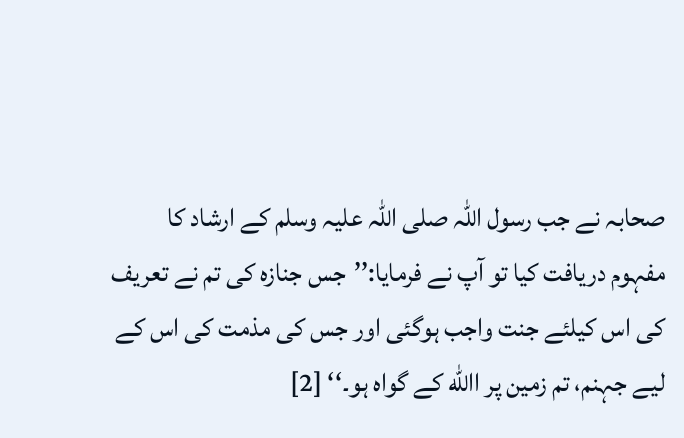صحابہ نے جب رسول اللہ صلی اللہ علیہ وسلم کے ارشاد کا مفہوم دریافت کیا تو آپ نے فرمایا:’’جس جنازہ کی تم نے تعریف کی اس کیلئے جنت واجب ہوگئی اور جس کی مذمت کی اس کے لیے جہنم، تم زمین پر االله کے گواہ ہو۔‘‘ [2]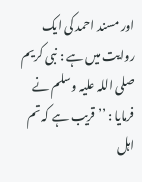اور مسند احمد کی ایک روایت میں ہے : نبی کریم صلی اللہ علیہ وسلم نے فرمایا : ’’ قریب ہے کہ تم اہل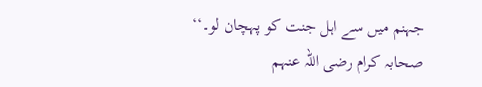جہنم میں سے اہل جنت کو پہچان لو۔‘‘ صحابہ کرام رضی اللہ عنہم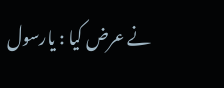نے عرض کیا : یارسول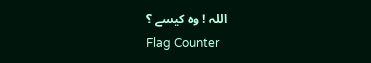اللہ ! وہ کیسے ؟
Flag Counter